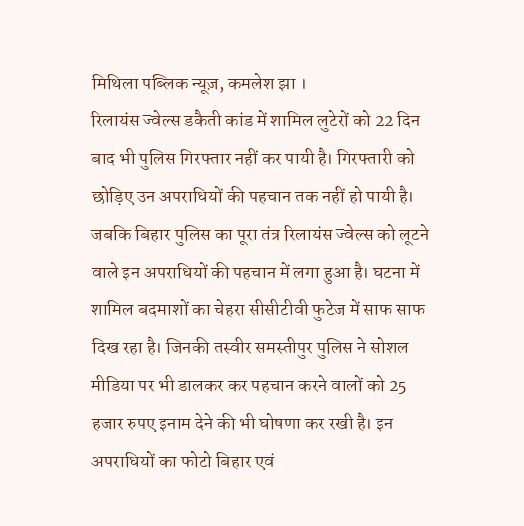मिथिला पब्लिक न्यूज़, कमलेश झा ।
रिलायंस ज्वेल्स डकैती कांड में शामिल लुटेरों को 22 दिन बाद भी पुलिस गिरफ्तार नहीं कर पायी है। गिरफ्तारी को छोड़िए उन अपराधियों की पहचान तक नहीं हो पायी है। जबकि बिहार पुलिस का पूरा तंत्र रिलायंस ज्वेल्स को लूटने वाले इन अपराधियों की पहचान में लगा हुआ है। घटना में शामिल बदमाशों का चेहरा सीसीटीवी फुटेज में साफ साफ दिख रहा है। जिनकी तस्वीर समस्तीपुर पुलिस ने सोशल मीडिया पर भी डालकर कर पहचान करने वालों को 25 हजार रुपए इनाम देने की भी घोषणा कर रखी है। इन अपराधियों का फोटो बिहार एवं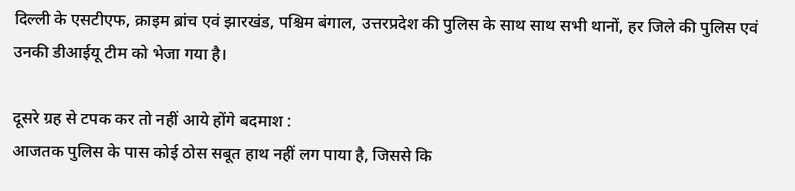दिल्ली के एसटीएफ, क्राइम ब्रांच एवं झारखंड, पश्चिम बंगाल, उत्तरप्रदेश की पुलिस के साथ साथ सभी थानों, हर जिले की पुलिस एवं उनकी डीआईयू टीम को भेजा गया है।

दूसरे ग्रह से टपक कर तो नहीं आये होंगे बदमाश :
आजतक पुलिस के पास कोई ठोस सबूत हाथ नहीं लग पाया है, जिससे कि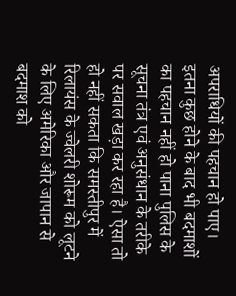अपराधियों की पहचान हो पाए। इतना कुछ होने के बाद भी बदमाशों का पहचान नहीं हो पाना पुलिस के सूचना तंत्र एवं अनुसंधान के तरीके पर सवाल खड़ा कर रहा है। ऐसा तो हो नहीं सकता कि समस्तीपुर में रिलायंस के ज्वेलरी शोरूम को लूटने के लिए अमेरिका और जापान से बदमाश को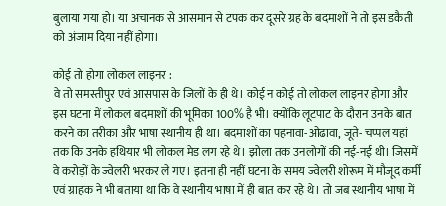बुलाया गया हो। या अचानक से आसमान से टपक कर दूसरे ग्रह के बदमाशों ने तो इस डकैती को अंजाम दिया नहीं होगा।

कोई तो होगा लोकल लाइनर :
वे तो समस्तीपुर एवं आसपास के जिलों के ही थे। कोई न कोई तो लोकल लाइनर होगा और इस घटना में लोकल बदमाशों की भूमिका 100% है भी। क्योंकि लूटपाट के दौरान उनके बात करने का तरीका और भाषा स्थानीय ही था। बदमाशों का पहनावा-ओढावा, जूते- चप्पल यहां तक कि उनके हथियार भी लोकल मेड लग रहे थे। झोला तक उनलोगों की नई-नई थी। जिसमें वे करोड़ों के ज्वेलरी भरकर ले गए। इतना ही नहीं घटना के समय ज्वेलरी शोरूम में मौजूद कर्मी एवं ग्राहक ने भी बताया था कि वे स्थानीय भाषा में ही बात कर रहे थे। तो जब स्थानीय भाषा में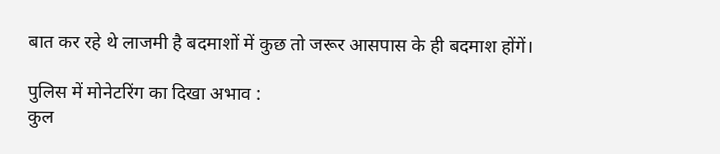बात कर रहे थे लाजमी है बदमाशों में कुछ तो जरूर आसपास के ही बदमाश होंगें।

पुलिस में मोनेटरिंग का दिखा अभाव :
कुल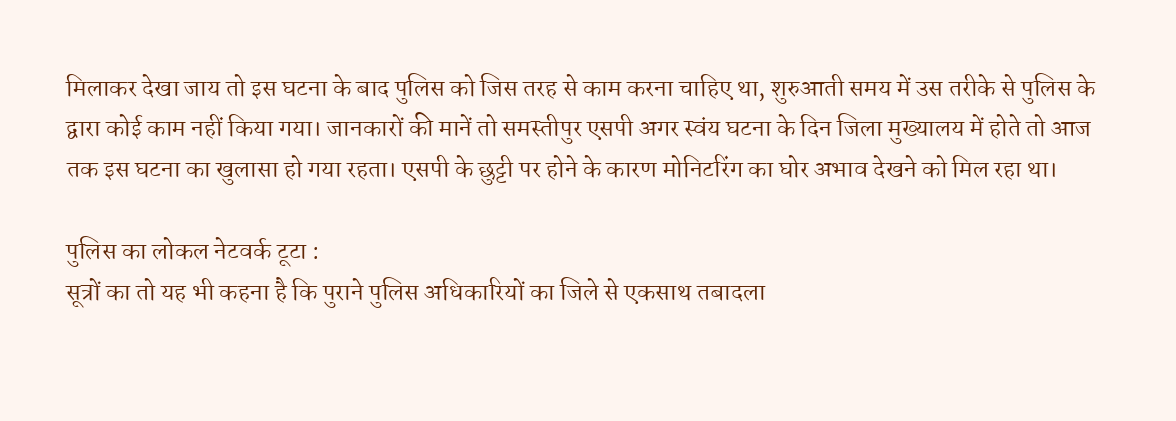मिलाकर देखा जाय तो इस घटना के बाद पुलिस को जिस तरह से काम करना चाहिए था, शुरुआती समय में उस तरीके से पुलिस के द्वारा कोई काम नहीं किया गया। जानकारों की मानें तो समस्तीपुर एसपी अगर स्वंय घटना के दिन जिला मुख्यालय में होते तो आज तक इस घटना का खुलासा हो गया रहता। एसपी के छुट्टी पर होने के कारण मोनिटरिंग का घोर अभाव देखने को मिल रहा था।

पुलिस का लोकल नेटवर्क टूटा :
सूत्रों का तो यह भी कहना है कि पुराने पुलिस अधिकारियों का जिले से एकसाथ तबादला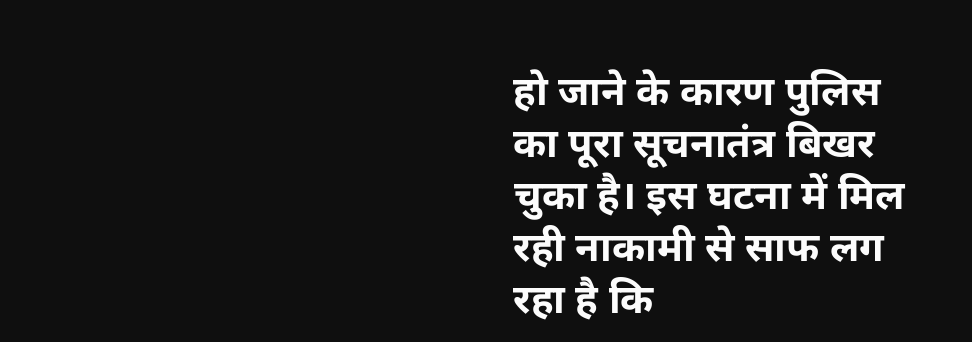हो जाने के कारण पुलिस का पूरा सूचनातंत्र बिखर चुका है। इस घटना में मिल रही नाकामी से साफ लग रहा है कि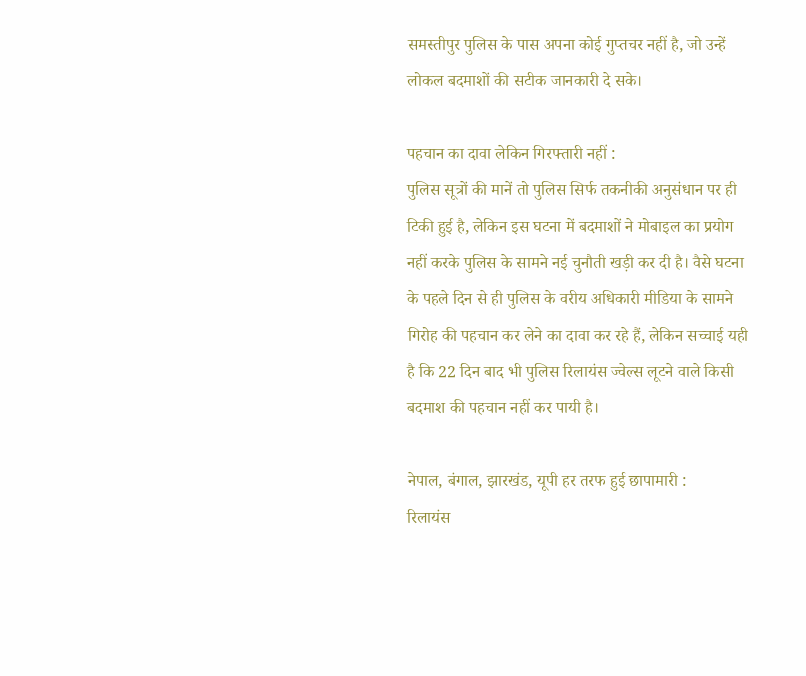समस्तीपुर पुलिस के पास अपना कोई गुप्तचर नहीं है, जो उन्हें लोकल बदमाशों की सटीक जानकारी दे सके।

पहचान का दावा लेकिन गिरफ्तारी नहीं :
पुलिस सूत्रों की मानें तो पुलिस सिर्फ तकनीकी अनुसंधान पर ही टिकी हुई है, लेकिन इस घटना में बदमाशों ने मोबाइल का प्रयोग नहीं करके पुलिस के सामने नई चुनौती खड़ी कर दी है। वैसे घटना के पहले दिन से ही पुलिस के वरीय अधिकारी मीडिया के सामने गिरोह की पहचान कर लेने का दावा कर रहे हैं, लेकिन सच्चाई यही है कि 22 दिन बाद भी पुलिस रिलायंस ज्वेल्स लूटने वाले किसी बदमाश की पहचान नहीं कर पायी है।

नेपाल, बंगाल, झारखंड, यूपी हर तरफ हुई छापामारी :
रिलायंस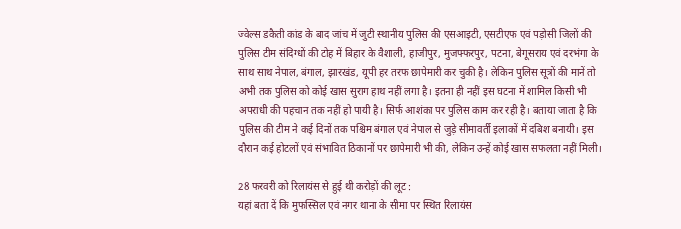ज्वेल्स डकैती कांड के बाद जांच में जुटी स्थानीय पुलिस की एसआइटी, एसटीएफ एवं पड़ोसी जिलों की पुलिस टीम संदिग्धों की टोह में बिहार के वैशाली, हाजीपुर, मुजफ्फरपुर, पटना, बेगूसराय एवं दरभंगा के साथ साथ नेपाल, बंगाल, झारखंड, यूपी हर तरफ छापेमारी कर चुकी है। लेकिन पुलिस सूत्रों की मानें तो अभी तक पुलिस को कोई खास सुराग हाथ नहीं लगा है। इतना ही नहीं इस घटना में शामिल किसी भी अपराधी की पहचान तक नहीं हो पायी है। सिर्फ आशंका पर पुलिस काम कर रही है। बताया जाता है कि पुलिस की टीम ने कई दिनों तक पश्चिम बंगाल एवं नेपाल से जुड़े सीमावर्ती इलाकों में दबिश बनायी। इस दौरान कई होटलों एवं संभावित ठिकानों पर छापेमारी भी की, लेकिन उन्हें कोई खास सफलता नहीं मिली।

28 फरवरी को रिलायंस से हुई थी करोड़ों की लूट :
यहां बता दें कि मुफस्सिल एवं नगर थाना के सीमा पर स्थित रिलायंस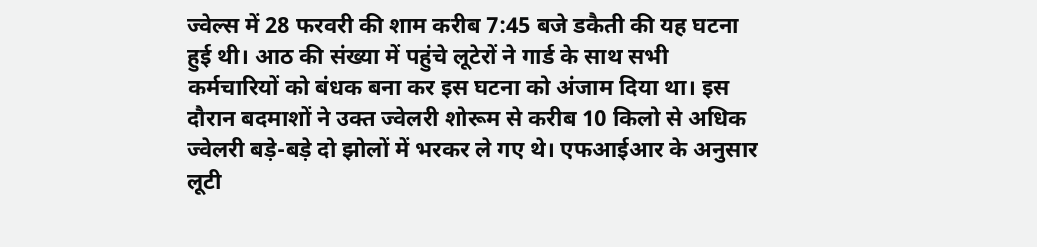ज्वेल्स में 28 फरवरी की शाम करीब 7:45 बजे डकैती की यह घटना हुई थी। आठ की संख्या में पहुंचे लूटेरों ने गार्ड के साथ सभी कर्मचारियों को बंधक बना कर इस घटना को अंजाम दिया था। इस दौरान बदमाशों ने उक्त ज्वेलरी शोरूम से करीब 10 किलो से अधिक ज्वेलरी बड़े-बड़े दो झोलों में भरकर ले गए थे। एफआईआर के अनुसार लूटी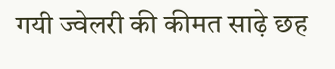गयी ज्वेलरी की कीमत साढ़े छह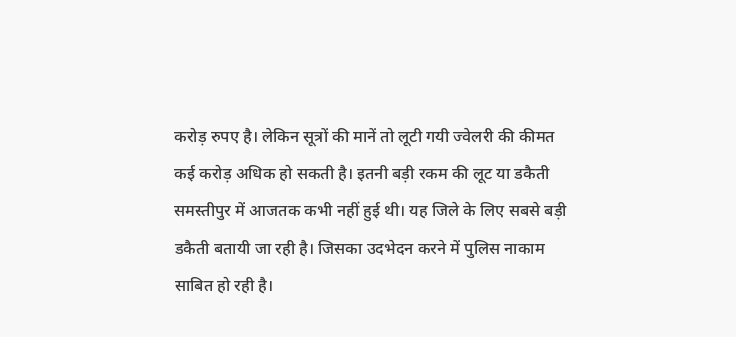करोड़ रुपए है। लेकिन सूत्रों की मानें तो लूटी गयी ज्वेलरी की कीमत कई करोड़ अधिक हो सकती है। इतनी बड़ी रकम की लूट या डकैती समस्तीपुर में आजतक कभी नहीं हुई थी। यह जिले के लिए सबसे बड़ी डकैती बतायी जा रही है। जिसका उदभेदन करने में पुलिस नाकाम साबित हो रही है।